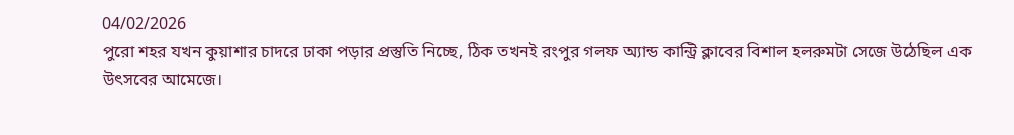04/02/2026
পুরো শহর যখন কুয়াশার চাদরে ঢাকা পড়ার প্রস্তুতি নিচ্ছে, ঠিক তখনই রংপুর গলফ অ্যান্ড কান্ট্রি ক্লাবের বিশাল হলরুমটা সেজে উঠেছিল এক উৎসবের আমেজে।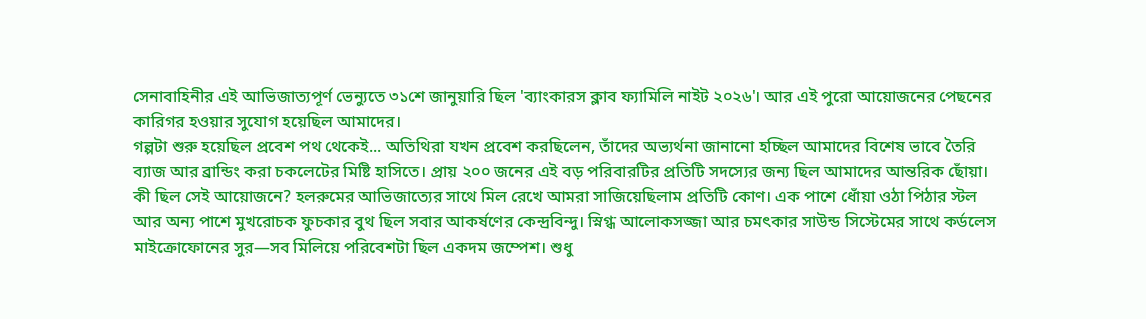সেনাবাহিনীর এই আভিজাত্যপূর্ণ ভেন্যুতে ৩১শে জানুয়ারি ছিল 'ব্যাংকারস ক্লাব ফ্যামিলি নাইট ২০২৬'। আর এই পুরো আয়োজনের পেছনের কারিগর হওয়ার সুযোগ হয়েছিল আমাদের।
গল্পটা শুরু হয়েছিল প্রবেশ পথ থেকেই... অতিথিরা যখন প্রবেশ করছিলেন, তাঁদের অভ্যর্থনা জানানো হচ্ছিল আমাদের বিশেষ ভাবে তৈরি ব্যাজ আর ব্রান্ডিং করা চকলেটের মিষ্টি হাসিতে। প্রায় ২০০ জনের এই বড় পরিবারটির প্রতিটি সদস্যের জন্য ছিল আমাদের আন্তরিক ছোঁয়া।
কী ছিল সেই আয়োজনে? হলরুমের আভিজাত্যের সাথে মিল রেখে আমরা সাজিয়েছিলাম প্রতিটি কোণ। এক পাশে ধোঁয়া ওঠা পিঠার স্টল আর অন্য পাশে মুখরোচক ফুচকার বুথ ছিল সবার আকর্ষণের কেন্দ্রবিন্দু। স্নিগ্ধ আলোকসজ্জা আর চমৎকার সাউন্ড সিস্টেমের সাথে কর্ডলেস মাইক্রোফোনের সুর—সব মিলিয়ে পরিবেশটা ছিল একদম জম্পেশ। শুধু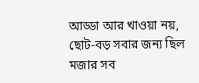আড্ডা আর খাওয়া নয়, ছোট-বড় সবার জন্য ছিল মজার সব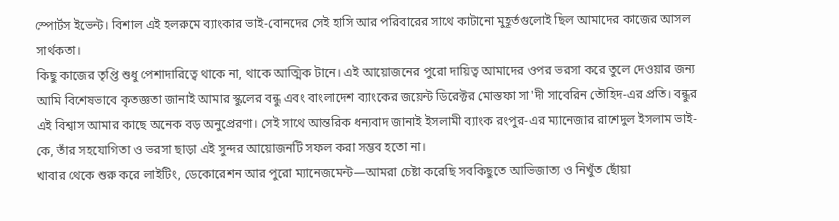স্পোর্টস ইভেন্ট। বিশাল এই হলরুমে ব্যাংকার ভাই-বোনদের সেই হাসি আর পরিবারের সাথে কাটানো মুহূর্তগুলোই ছিল আমাদের কাজের আসল সার্থকতা।
কিছু কাজের তৃপ্তি শুধু পেশাদারিত্বে থাকে না, থাকে আত্মিক টানে। এই আয়োজনের পুরো দায়িত্ব আমাদের ওপর ভরসা করে তুলে দেওয়ার জন্য আমি বিশেষভাবে কৃতজ্ঞতা জানাই আমার স্কুলের বন্ধু এবং বাংলাদেশ ব্যাংকের জয়েন্ট ডিরেক্টর মোস্তফা সা'দী সাবেরিন তৌহিদ-এর প্রতি। বন্ধুর এই বিশ্বাস আমার কাছে অনেক বড় অনুপ্রেরণা। সেই সাথে আন্তরিক ধন্যবাদ জানাই ইসলামী ব্যাংক রংপুর-এর ম্যানেজার রাশেদুল ইসলাম ভাই-কে, তাঁর সহযোগিতা ও ভরসা ছাড়া এই সুন্দর আয়োজনটি সফল করা সম্ভব হতো না।
খাবার থেকে শুরু করে লাইটিং, ডেকোরেশন আর পুরো ম্যানেজমেন্ট—আমরা চেষ্টা করেছি সবকিছুতে আভিজাত্য ও নিখুঁত ছোঁয়া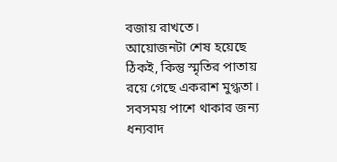বজায় রাখতে। আয়োজনটা শেষ হয়েছে ঠিকই, কিন্তু স্মৃতির পাতায় রয়ে গেছে একরাশ মুগ্ধতা।
সবসময় পাশে থাকার জন্য ধন্যবাদ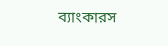ব্যাংকারস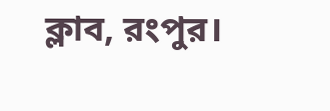ক্লাব, রংপুর।